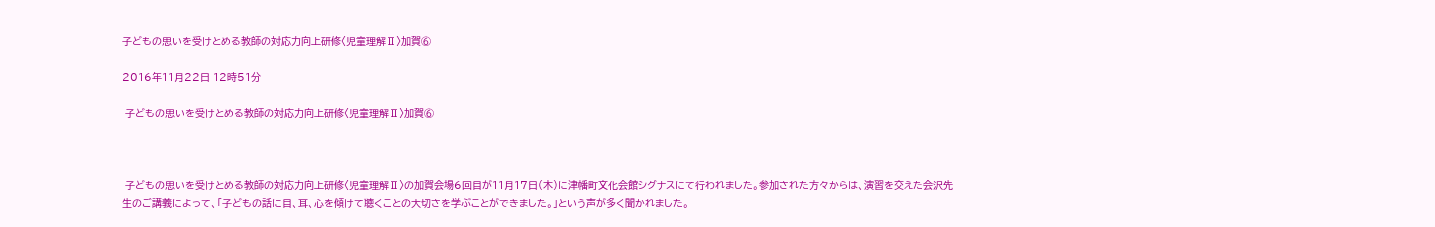子どもの思いを受けとめる教師の対応力向上研修〈児童理解Ⅱ〉加賀⑥

2016年11月22日 12時51分

 子どもの思いを受けとめる教師の対応力向上研修〈児童理解Ⅱ〉加賀⑥



 子どもの思いを受けとめる教師の対応力向上研修〈児童理解Ⅱ〉の加賀会場6回目が11月17日(木)に津幡町文化会館シグナスにて行われました。参加された方々からは、演習を交えた会沢先生のご講義によって、「子どもの話に目、耳、心を傾けて聴くことの大切さを学ぶことができました。」という声が多く聞かれました。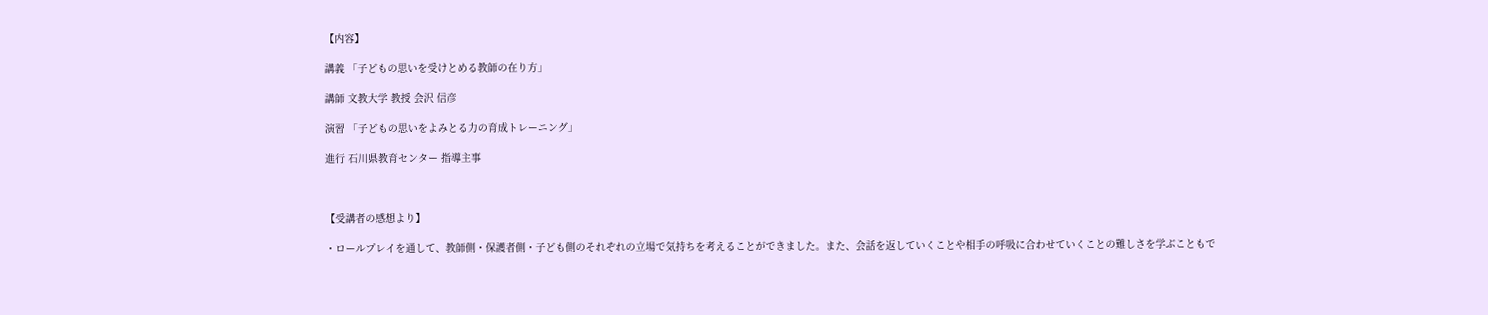【内容】

講義 「子どもの思いを受けとめる教師の在り方」

講師 文教大学 教授 会沢 信彦

演習 「子どもの思いをよみとる力の育成トレーニング」

進行 石川県教育センター 指導主事



【受講者の感想より】

・ロールプレイを通して、教師側・保護者側・子ども側のそれぞれの立場で気持ちを考えることができました。また、会話を返していくことや相手の呼吸に合わせていくことの難しさを学ぶこともで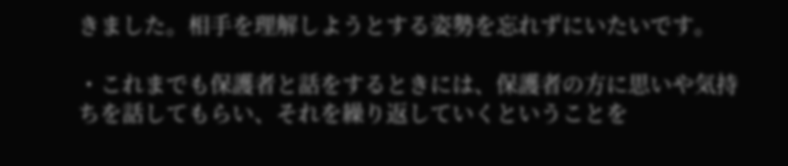きました。相手を理解しようとする姿勢を忘れずにいたいです。

・これまでも保護者と話をするときには、保護者の方に思いや気持ちを話してもらい、それを繰り返していくということを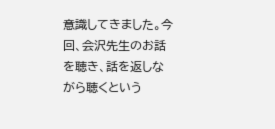意識してきました。今回、会沢先生のお話を聴き、話を返しながら聴くという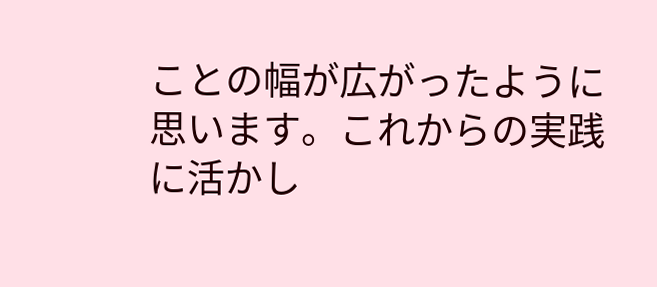ことの幅が広がったように思います。これからの実践に活かし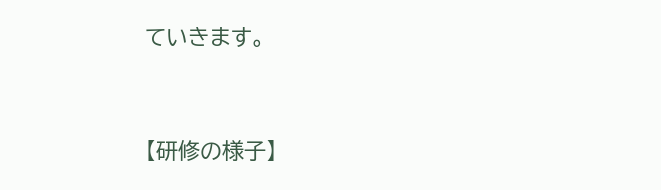ていきます。



【研修の様子】